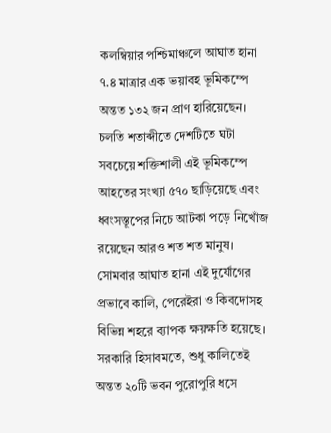কলম্বিয়ার পশ্চিমাঞ্চলে আঘাত হানা ৭.৪ মাত্রার এক ভয়াবহ ভূমিকম্পে অন্তত ১৩২ জন প্রাণ হারিয়েছেন। চলতি শতাব্দীতে দেশটিতে ঘটা সবচেয়ে শক্তিশালী এই ভূমিকম্পে আহতের সংখ্যা ৫৭০ ছাড়িয়েছে এবং ধ্বংসস্তূপের নিচে আটকা পড়ে নিখোঁজ রয়েছেন আরও শত শত মানুষ। সোমবার আঘাত হানা এই দুর্যোগের প্রভাবে কালি, পেরেইরা ও কিবদোসহ বিভিন্ন শহরে ব্যাপক ক্ষয়ক্ষতি হয়েছে। সরকারি হিসাবমতে, শুধু কালিতেই অন্তত ২০টি ভবন পুরোপুরি ধসে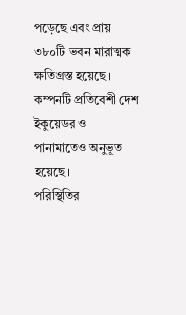পড়েছে এবং প্রায় ৩৮০টি ভবন মারাত্মক ক্ষতিগ্রস্ত হয়েছে। কম্পনটি প্রতিবেশী দেশ ইকুয়েডর ও পানামাতেও অনুভূত হয়েছে।
পরিস্থিতির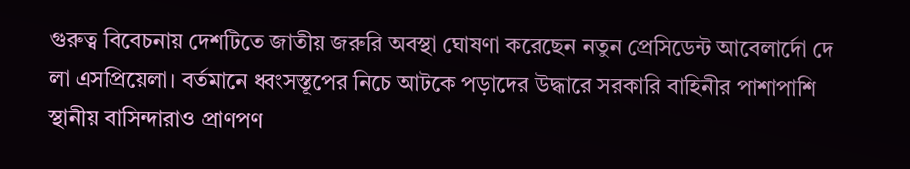গুরুত্ব বিবেচনায় দেশটিতে জাতীয় জরুরি অবস্থা ঘোষণা করেছেন নতুন প্রেসিডেন্ট আবেলার্দো দে লা এসপ্রিয়েলা। বর্তমানে ধ্বংসস্তূপের নিচে আটকে পড়াদের উদ্ধারে সরকারি বাহিনীর পাশাপাশি স্থানীয় বাসিন্দারাও প্রাণপণ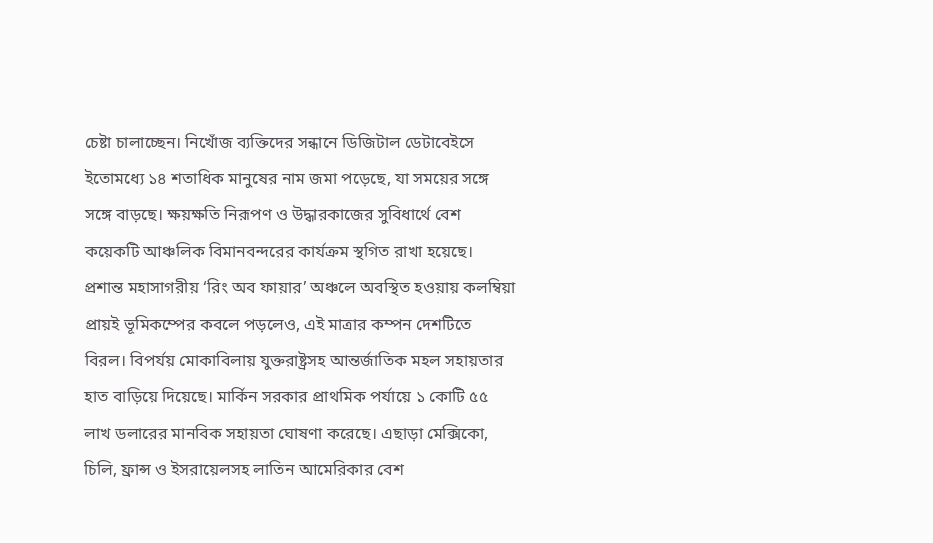চেষ্টা চালাচ্ছেন। নিখোঁজ ব্যক্তিদের সন্ধানে ডিজিটাল ডেটাবেইসে ইতোমধ্যে ১৪ শতাধিক মানুষের নাম জমা পড়েছে, যা সময়ের সঙ্গে সঙ্গে বাড়ছে। ক্ষয়ক্ষতি নিরূপণ ও উদ্ধারকাজের সুবিধার্থে বেশ কয়েকটি আঞ্চলিক বিমানবন্দরের কার্যক্রম স্থগিত রাখা হয়েছে।
প্রশান্ত মহাসাগরীয় ‘রিং অব ফায়ার’ অঞ্চলে অবস্থিত হওয়ায় কলম্বিয়া প্রায়ই ভূমিকম্পের কবলে পড়লেও, এই মাত্রার কম্পন দেশটিতে বিরল। বিপর্যয় মোকাবিলায় যুক্তরাষ্ট্রসহ আন্তর্জাতিক মহল সহায়তার হাত বাড়িয়ে দিয়েছে। মার্কিন সরকার প্রাথমিক পর্যায়ে ১ কোটি ৫৫ লাখ ডলারের মানবিক সহায়তা ঘোষণা করেছে। এছাড়া মেক্সিকো, চিলি, ফ্রান্স ও ইসরায়েলসহ লাতিন আমেরিকার বেশ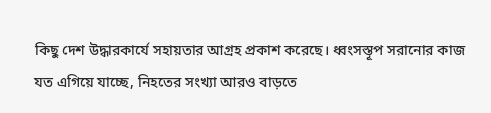কিছু দেশ উদ্ধারকার্যে সহায়তার আগ্রহ প্রকাশ করেছে। ধ্বংসস্তূপ সরানোর কাজ যত এগিয়ে যাচ্ছে, নিহতের সংখ্যা আরও বাড়তে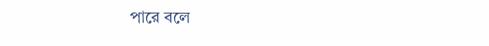পারে বলে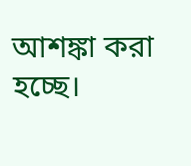আশঙ্কা করা হচ্ছে।